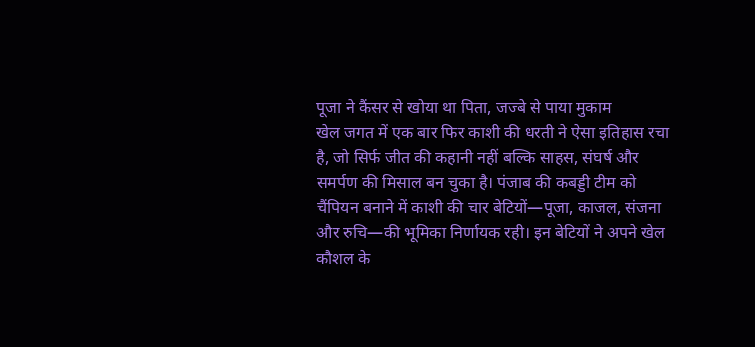पूजा ने कैंसर से खोया था पिता, जज्बे से पाया मुकाम
खेल जगत में एक बार फिर काशी की धरती ने ऐसा इतिहास रचा है, जो सिर्फ जीत की कहानी नहीं बल्कि साहस, संघर्ष और समर्पण की मिसाल बन चुका है। पंजाब की कबड्डी टीम को चैंपियन बनाने में काशी की चार बेटियों—पूजा, काजल, संजना और रुचि—की भूमिका निर्णायक रही। इन बेटियों ने अपने खेल कौशल के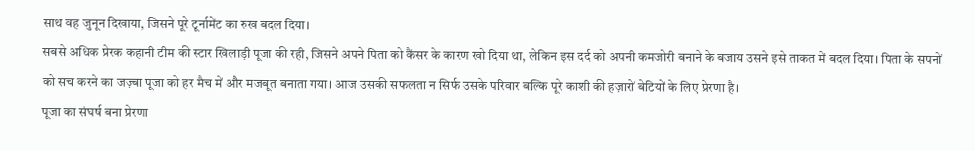साथ वह जुनून दिखाया, जिसने पूरे टूर्नामेंट का रुख बदल दिया।
सबसे अधिक प्रेरक कहानी टीम की स्टार खिलाड़ी पूजा की रही, जिसने अपने पिता को कैंसर के कारण खो दिया था, लेकिन इस दर्द को अपनी कमजोरी बनाने के बजाय उसने इसे ताकत में बदल दिया। पिता के सपनों को सच करने का जज़्बा पूजा को हर मैच में और मजबूत बनाता गया। आज उसकी सफलता न सिर्फ उसके परिवार बल्कि पूरे काशी की हज़ारों बेटियों के लिए प्रेरणा है।
पूजा का संघर्ष बना प्रेरणा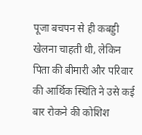पूजा बचपन से ही कबड्डी खेलना चाहती थी, लेकिन पिता की बीमारी और परिवार की आर्थिक स्थिति ने उसे कई बार रोकने की कोशिश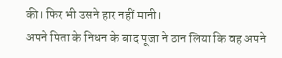की। फिर भी उसने हार नहीं मानी।
अपने पिता के निधन के बाद पूजा ने ठान लिया कि वह अपने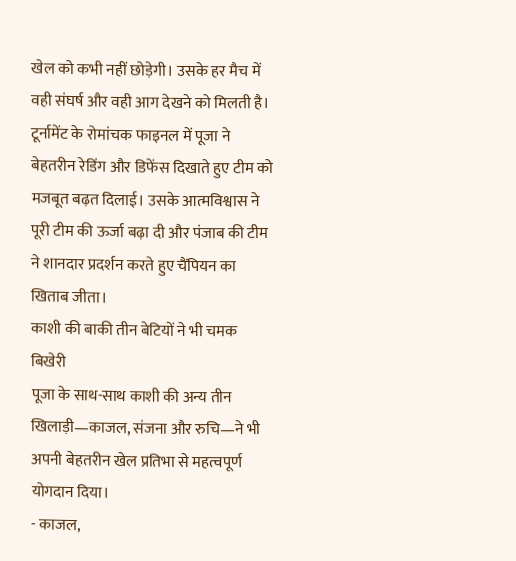खेल को कभी नहीं छोड़ेगी। उसके हर मैच में वही संघर्ष और वही आग देखने को मिलती है। टूर्नामेंट के रोमांचक फाइनल में पूजा ने बेहतरीन रेडिंग और डिफेंस दिखाते हुए टीम को मजबूत बढ़त दिलाई। उसके आत्मविश्वास ने पूरी टीम की ऊर्जा बढ़ा दी और पंजाब की टीम ने शानदार प्रदर्शन करते हुए चैंपियन का खिताब जीता।
काशी की बाकी तीन बेटियों ने भी चमक बिखेरी
पूजा के साथ-साथ काशी की अन्य तीन खिलाड़ी—काजल, संजना और रुचि—ने भी अपनी बेहतरीन खेल प्रतिभा से महत्वपूर्ण योगदान दिया।
- काजल,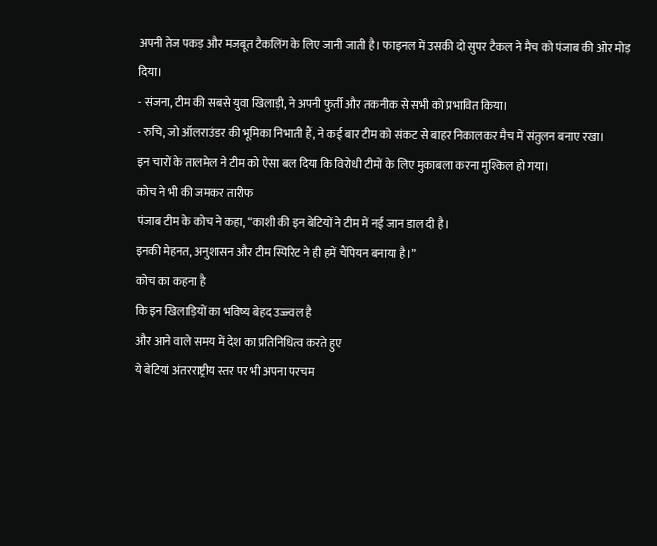अपनी तेज पकड़ और मजबूत टैकलिंग के लिए जानी जाती है। फाइनल में उसकी दो सुपर टैकल ने मैच को पंजाब की ओर मोड़ दिया।
- संजना, टीम की सबसे युवा खिलाड़ी, ने अपनी फुर्ती और तकनीक से सभी को प्रभावित किया।
- रुचि, जो ऑलराउंडर की भूमिका निभाती हैं, ने कई बार टीम को संकट से बाहर निकालकर मैच में संतुलन बनाए रखा।
इन चारों के तालमेल ने टीम को ऐसा बल दिया कि विरोधी टीमों के लिए मुकाबला करना मुश्किल हो गया।
कोच ने भी की जमकर तारीफ
पंजाब टीम के कोच ने कहा, “काशी की इन बेटियों ने टीम में नई जान डाल दी है।
इनकी मेहनत, अनुशासन और टीम स्पिरिट ने ही हमें चैंपियन बनाया है।”
कोच का कहना है
कि इन खिलाड़ियों का भविष्य बेहद उज्ज्वल है
और आने वाले समय में देश का प्रतिनिधित्व करते हुए
ये बेटियां अंतरराष्ट्रीय स्तर पर भी अपना परचम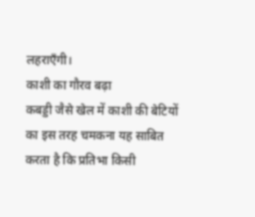लहराएँगी।
काशी का गौरव बढ़ा
कबड्डी जैसे खेल में काशी की बेटियों का इस तरह चमकना यह साबित करता है कि प्रतिभा किसी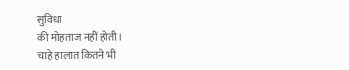सुविधा
की मोहताज नहीं होती।
चाहे हालात कितने भी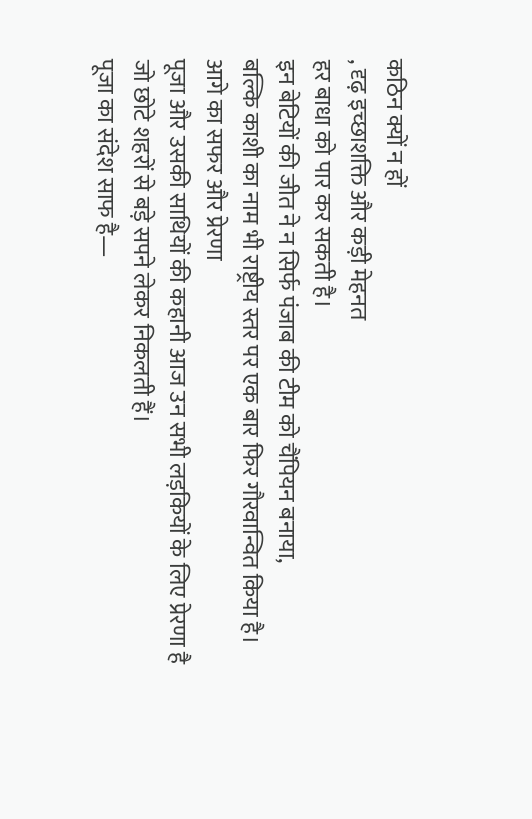कठिन क्यों न हों
, दृढ़ इच्छाशक्ति और कड़ी मेहनत
हर बाधा को पार कर सकती है।
इन बेटियों की जीत ने न सिर्फ पंजाब की टीम को चैंपियन बनाया,
बल्कि काशी का नाम भी राष्ट्रीय स्तर पर एक बार फिर गौरवान्वित किया है।
आगे का सफर और प्रेरणा
पूजा और उसकी साथियों की कहानी आज उन सभी लड़कियों के लिए प्रेरणा है
जो छोटे शहरों से बड़े सपने लेकर निकलती हैं।
पूजा का संदेश साफ है—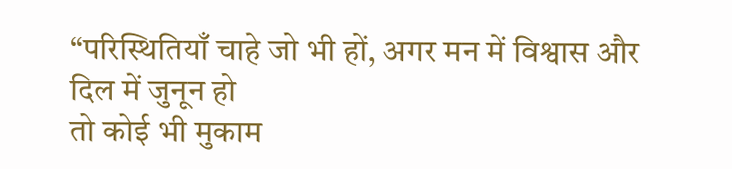“परिस्थितियाँ चाहे जो भी हों, अगर मन में विश्वास और दिल में जुनून हो
तो कोई भी मुकाम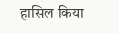हासिल किया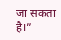जा सकता है।”